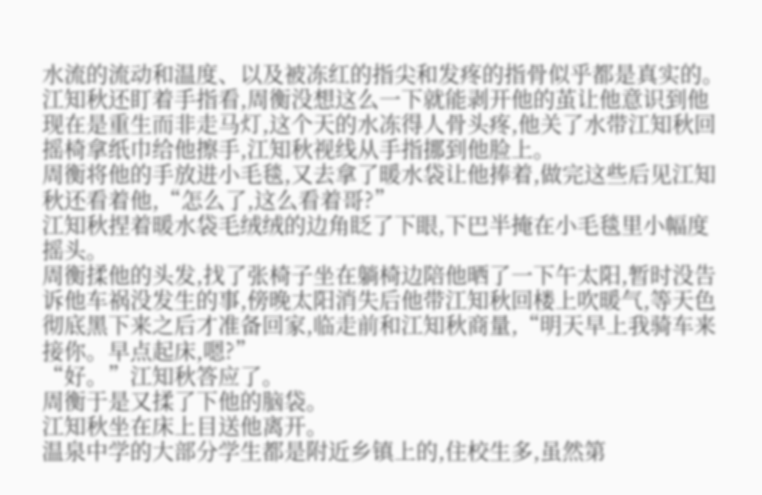水流的流动和温度、以及被冻红的指尖和发疼的指骨似乎都是真实的。
江知秋还盯着手指看,周衡没想这么一下就能剥开他的茧让他意识到他现在是重生而非走马灯,这个天的水冻得人骨头疼,他关了水带江知秋回摇椅拿纸巾给他擦手,江知秋视线从手指挪到他脸上。
周衡将他的手放进小毛毯,又去拿了暖水袋让他捧着,做完这些后见江知秋还看着他,“怎么了,这么看着哥?”
江知秋捏着暖水袋毛绒绒的边角眨了下眼,下巴半掩在小毛毯里小幅度摇头。
周衡揉他的头发,找了张椅子坐在躺椅边陪他晒了一下午太阳,暂时没告诉他车祸没发生的事,傍晚太阳消失后他带江知秋回楼上吹暖气,等天色彻底黑下来之后才准备回家,临走前和江知秋商量,“明天早上我骑车来接你。早点起床,嗯?”
“好。”江知秋答应了。
周衡于是又揉了下他的脑袋。
江知秋坐在床上目送他离开。
温泉中学的大部分学生都是附近乡镇上的,住校生多,虽然第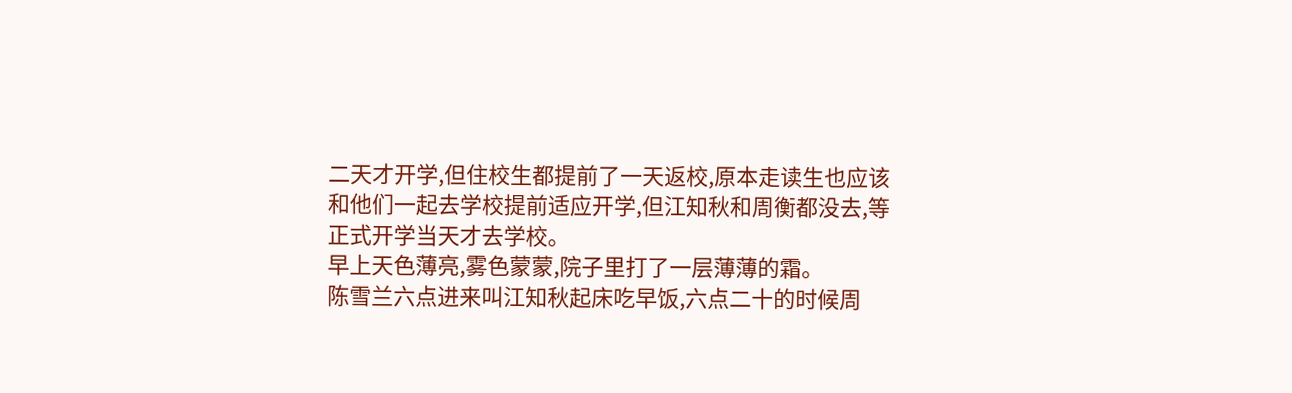二天才开学,但住校生都提前了一天返校,原本走读生也应该和他们一起去学校提前适应开学,但江知秋和周衡都没去,等正式开学当天才去学校。
早上天色薄亮,雾色蒙蒙,院子里打了一层薄薄的霜。
陈雪兰六点进来叫江知秋起床吃早饭,六点二十的时候周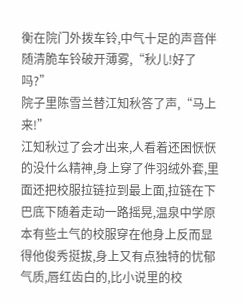衡在院门外拨车铃,中气十足的声音伴随清脆车铃破开薄雾,“秋儿!好了吗?”
院子里陈雪兰替江知秋答了声,“马上来!”
江知秋过了会才出来,人看着还困恹恹的没什么精神,身上穿了件羽绒外套,里面还把校服拉链拉到最上面,拉链在下巴底下随着走动一路摇晃,温泉中学原本有些土气的校服穿在他身上反而显得他俊秀挺拔,身上又有点独特的忧郁气质,唇红齿白的,比小说里的校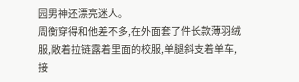园男神还漂亮迷人。
周衡穿得和他差不多,在外面套了件长款薄羽绒服,敞着拉链露着里面的校服,单腿斜支着单车,接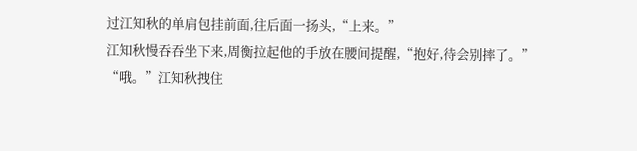过江知秋的单肩包挂前面,往后面一扬头,“上来。”
江知秋慢吞吞坐下来,周衡拉起他的手放在腰间提醒,“抱好,待会别摔了。”
“哦。”江知秋拽住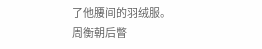了他腰间的羽绒服。
周衡朝后瞥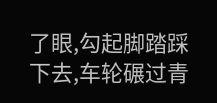了眼,勾起脚踏踩下去,车轮碾过青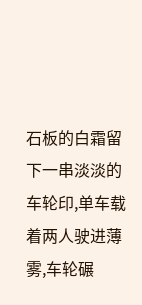石板的白霜留下一串淡淡的车轮印,单车载着两人驶进薄雾,车轮碾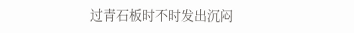过青石板时不时发出沉闷